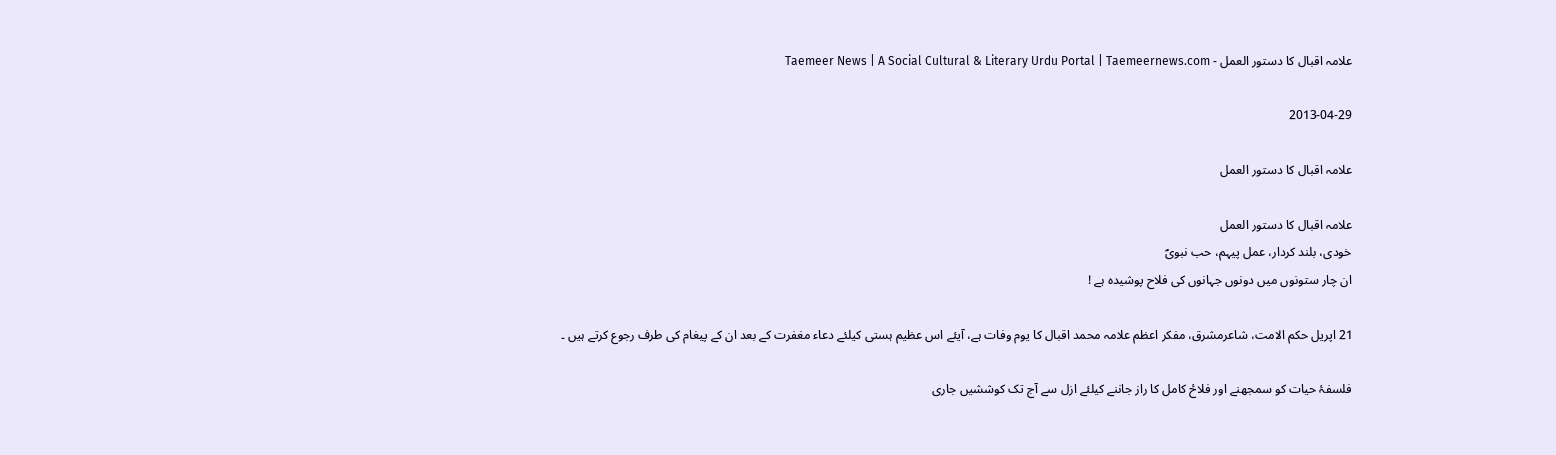علامہ اقبال کا دستور العمل - Taemeer News | A Social Cultural & Literary Urdu Portal | Taemeernews.com

2013-04-29

علامہ اقبال کا دستور العمل

علامہ اقبال کا دستور العمل
خودی، بلند کردار، عمل پیہم، حب نبویؐ
ان چار ستونوں میں دونوں جہانوں کی فلاح پوشیدہ ہے !

21 اپریل حکم الامت، شاعرمشرق، مفکر اعظم علامہ محمد اقبال کا یوم وفات ہے، آیئے اس عظیم ہستی کیلئے دعاء مغفرت کے بعد ان کے پیغام کی طرف رجوع کرتے ہیں ۔

فلسفۂ حیات کو سمجھنے اور فلاحٔ کامل کا راز جاننے کیلئے ازل سے آج تک کوششیں جاری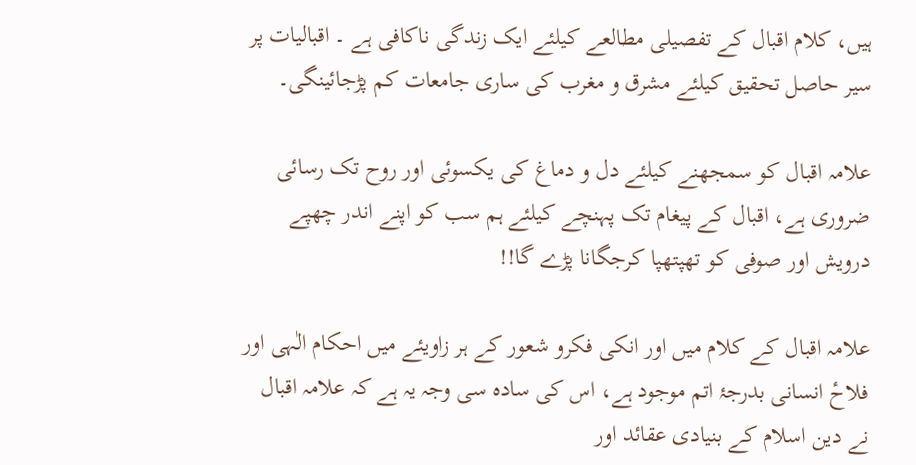ہیں، کلام اقبال کے تفصیلی مطالعے کیلئے ایک زندگی ناکافی ہے ۔ اقبالیات پر سیر حاصل تحقیق کیلئے مشرق و مغرب کی ساری جامعات کم پڑجائینگی۔

علامہ اقبال کو سمجھنے کیلئے دل و دماغ کی یکسوئی اور روح تک رسائی ضروری ہے، اقبال کے پیغام تک پہنچے کیلئے ہم سب کو اپنے اندر چھپے درویش اور صوفی کو تھپتھپا کرجگانا پڑے گا!!

علامہ اقبال کے کلام میں اور انکی فکرو شعور کے ہر زاویئے میں احکام الٰہی اور فلاحٔ انسانی بدرجۂ اتم موجود ہے، اس کی سادہ سی وجہ یہ ہے کہ علامہ اقبال نے دین اسلام کے بنیادی عقائد اور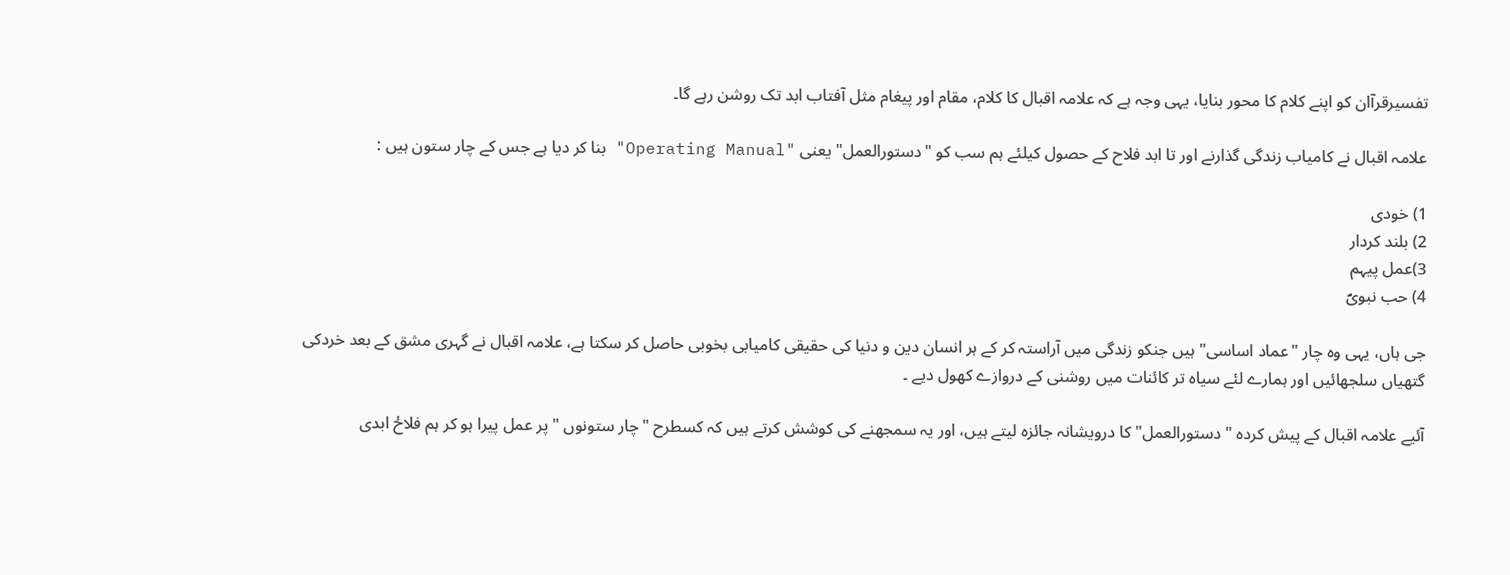تفسیرقرآان کو اپنے کلام کا محور بنایا، یہی وجہ ہے کہ علامہ اقبال کا کلام، مقام اور پیغام مثل آفتاب ابد تک روشن رہے گا۔

علامہ اقبال نے کامیاب زندگی گذارنے اور تا ابد فلاح کے حصول کیلئے ہم سب کو "دستورالعمل" یعنی "Operating Manual" بنا کر دیا ہے جس کے چار ستون ہیں :

1) خودی
2) بلند کردار
3)عمل پیہم
4) حب نبویؐ

جی ہاں، یہی وہ چار "عماد اساسی" ہیں جنکو زندگی میں آراستہ کر کے ہر انسان دین و دنیا کی حقیقی کامیابی بخوبی حاصل کر سکتا ہے، علامہ اقبال نے گہری مشق کے بعد خردکی گتھیاں سلجھائیں اور ہمارے لئے سیاہ تر کائنات میں روشنی کے دروازے کھول دیے ۔

آئیے علامہ اقبال کے پیش کردہ " دستورالعمل" کا درویشانہ جائزہ لیتے ہیں، اور یہ سمجھنے کی کوشش کرتے ہیں کہ کسطرح "چار ستونوں " پر عمل پیرا ہو کر ہم فلاحٔ ابدی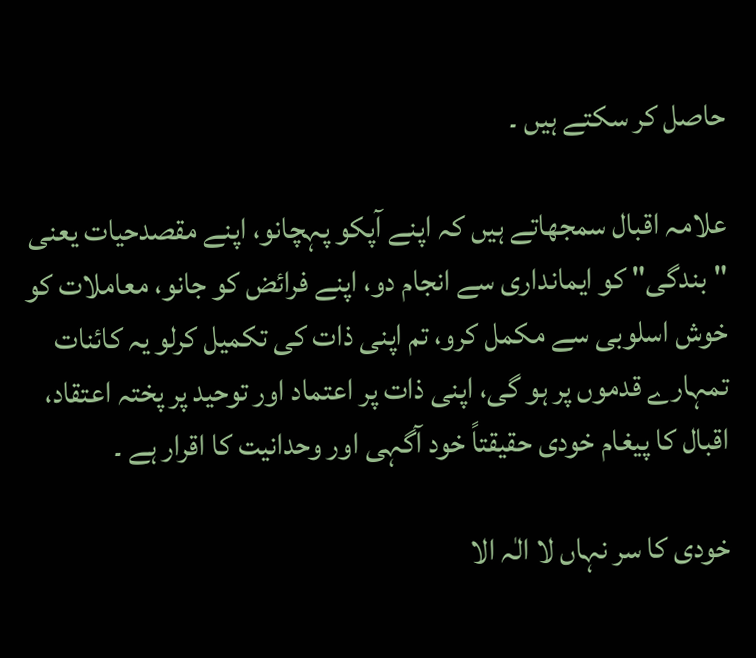حاصل کر سکتے ہیں ۔

علامہ اقبال سمجھاتے ہیں کہ اپنے آپکو پہچانو، اپنے مقصدحیات یعنی "بندگی" کو ایمانداری سے انجام دو، اپنے فرائض کو جانو، معاملات کو خوش اسلوبی سے مکمل کرو، تم اپنی ذات کی تکمیل کرلو یہ کائنات تمہارے قدموں پر ہو گی، اپنی ذات پر اعتماد اور توحید پر پختہ اعتقاد، اقبال کا پیغام خودی حقیقتاً خود آگہی اور وحدانیت کا اقرار ہے ۔

خودی کا سر نہاں لا الٰہ الا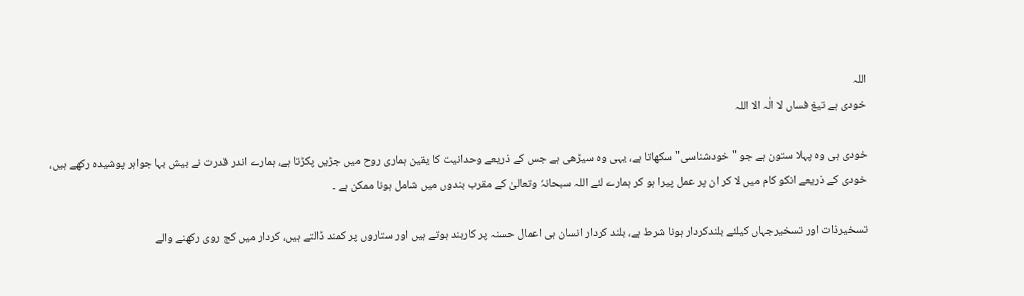اللہ
خودی ہے تیغ فساں لا الٰہ الا اللہ

خودی ہی وہ پہلا ستون ہے جو "خودشناسی" سکھاتا ہے، یہی وہ سیڑھی ہے جس کے ذریعے وحدانیت کا یقین ہماری روح میں جڑیں پکڑتا ہے، ہمارے اندر قدرت نے بیش بہا جواہر پوشیدہ رکھے ہیں، خودی کے ذریعے انکو کام میں لا کر ان پر عمل پیرا ہو کر ہمارے لئے اللہ سبحانہٗ وتعالیٰ کے مقرب بندوں میں شامل ہونا ممکن ہے ۔

تسخیرذات اور تسخیرجہاں کیلئے بلندکردار ہونا شرط ہے، بلند کردار انسان ہی اعمال حسنہ پر کاربند ہوتے ہیں اور ستاروں پر کمند ڈالتے ہیں، کردار میں کج روی رکھنے والے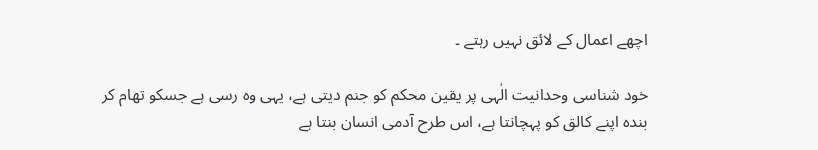اچھے اعمال کے لائق نہیں رہتے ۔

خود شناسی وحدانیت الٰہی پر یقین محکم کو جنم دیتی ہے، یہی وہ رسی ہے جسکو تھام کر بندہ اپنے کالق کو پہچانتا ہے، اس طرح آدمی انسان بنتا ہے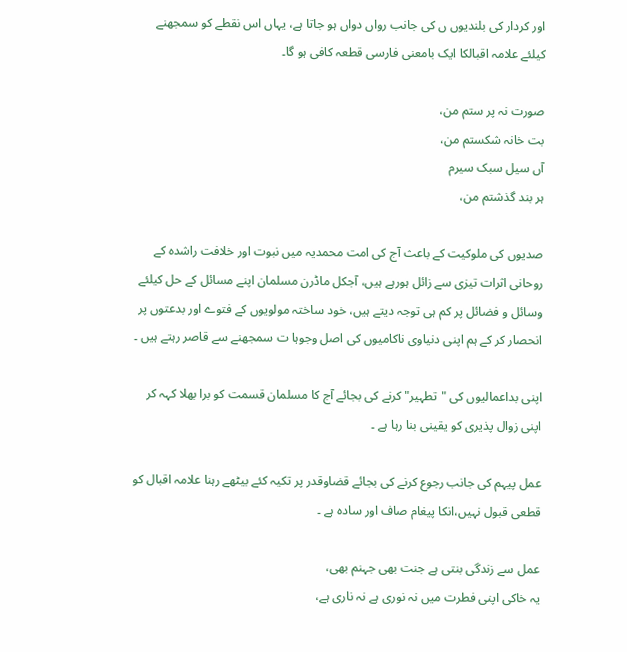اور کردار کی بلندیوں ں کی جانب رواں دواں ہو جاتا ہے، یہاں اس نقطے کو سمجھنے کیلئے علامہ اقبالکا ایک بامعنی فارسی قطعہ کافی ہو گا۔

صورت نہ پر ستم من،
بت خانہ شکستم من،
آں سیل سبک سیرم
ہر بند گذشتم من،

صدیوں کی ملوکیت کے باعث آج کی امت محمدیہ میں نبوت اور خلافت راشدہ کے روحانی اثرات تیزی سے زائل ہورہے ہیں، آجکل ماڈرن مسلمان اپنے مسائل کے حل کیلئے وسائل و فضائل پر کم ہی توجہ دیتے ہیں، خود ساختہ مولویوں کے فتوے اور بدعتوں پر انحصار کر کے ہم اپنی دنیاوی ناکامیوں کی اصل وجوہا ت سمجھنے سے قاصر رہتے ہیں ۔

اپنی بداعمالیوں کی "تطہیر" کرنے کی بجائے آج کا مسلمان قسمت کو برا بھلا کہہ کر اپنی زوال پذیری کو یقینی بنا رہا ہے ۔

عمل پیہم کی جانب رجوع کرنے کی بجائے قضاوقدر پر تکیہ کئے بیٹھے رہنا علامہ اقبال کو قطعی قبول نہیں،انکا پیغام صاف اور سادہ ہے ۔

عمل سے زندگی بنتی ہے جنت بھی جہنم بھی،
یہ خاکی اپنی فطرت میں نہ نوری ہے نہ ناری ہے،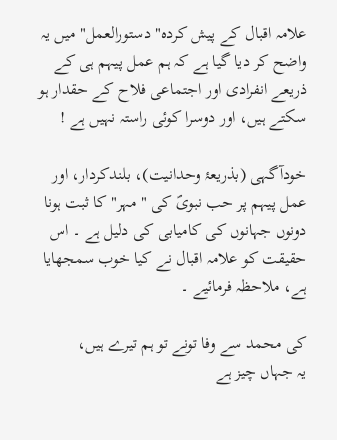علامہ اقبال کے پیش کردہ" دستورالعمل" میں یہ واضح کر دیا گیا ہے کہ ہم عمل پیہم ہی کے ذریعے انفرادی اور اجتماعی فلاح کے حقدار ہو سکتے ہیں، اور دوسرا کوئی راستہ نہیں ہے !

خودآگہی (بذریعۂ وحدانیت)، بلندکردار، اور عمل پیہم پر حب نبویؐ کی " مہر" کا ثبت ہونا دونوں جہانوں کی کامیابی کی دلیل ہے ۔ اس حقیقت کو علامہ اقبال نے کیا خوب سمجھایا ہے، ملاحظہ فرمائیے ۔

کی محمد سے وفا تونے تو ہم تیرے ہیں،
یہ جہاں چیز ہے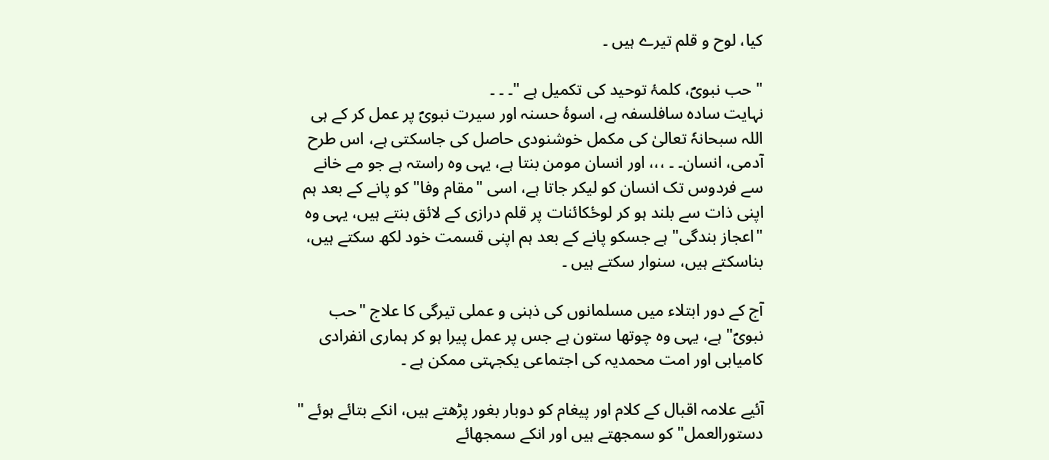کیا، لوح و قلم تیرے ہیں ۔

" حب نبویؐ، کلمۂ توحید کی تکمیل ہے "۔ ۔ ۔
نہایت سادہ سافلسفہ ہے، اسوۂ حسنہ اور سیرت نبویؐ پر عمل کر کے ہی اللہ سبحانہٗ تعالیٰ کی مکمل خوشنودی حاصل کی جاسکتی ہے، اس طرح آدمی، انسان۔ ۔ ،،، اور انسان مومن بنتا ہے، یہی وہ راستہ ہے جو مے خانے سے فردوس تک انسان کو لیکر جاتا ہے، اسی "مقام وفا" کو پانے کے بعد ہم اپنی ذات سے بلند ہو کر لوحٔکائنات پر قلم درازی کے لائق بنتے ہیں، یہی وہ "اعجاز بندگی" ہے جسکو پانے کے بعد ہم اپنی قسمت خود لکھ سکتے ہیں، بناسکتے ہیں، سنوار سکتے ہیں ۔

آج کے دور ابتلاء میں مسلمانوں کی ذہنی و عملی تیرگی کا علاج "حب نبویؐ" ہے، یہی وہ چوتھا ستون ہے جس پر عمل پیرا ہو کر ہماری انفرادی کامیابی اور امت محمدیہ کی اجتماعی یکجہتی ممکن ہے ۔

آئیے علامہ اقبال کے کلام اور پیغام کو دوبار بغور پڑھتے ہیں، انکے بتائے ہوئے " دستورالعمل" کو سمجھتے ہیں اور انکے سمجھائے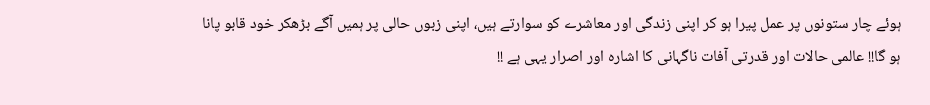ہوئے چار ستونوں پر عمل پیرا ہو کر اپنی زندگی اور معاشرے کو سوارتے ہیں، اپنی زبوں حالی پر ہمیں آگے بڑھکر خود قابو پانا ہو گا!! عالمی حالات اور قدرتی آفات ناگہانی کا اشارہ اور اصرار یہی ہے !!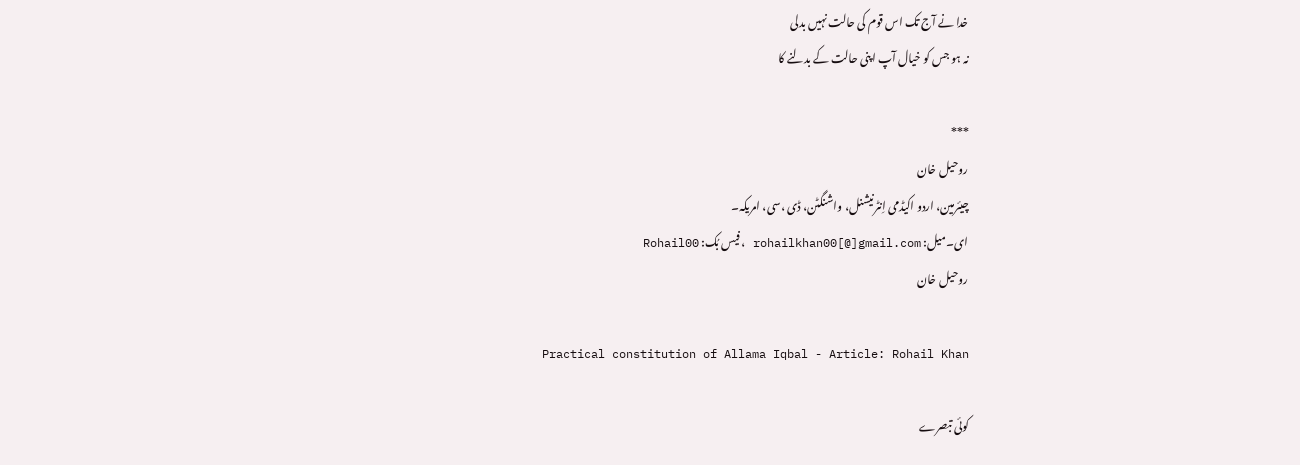خدا نے آج تک اس قوم کی حالت نہیں بدلی
نہ ہو جس کو خیال آپ اپنی حالت کے بدلنے کا

***
روحیل خان
چیئرمین، اردو اکیڈمی اِنٹرنیشنل، واشنگٹن، ڈی ،سی، امریکہ۔
ای۔میل: rohailkhan00[@]gmail.com ، فیس بُک: Rohail00
روحیل خان

Practical constitution of Allama Iqbal - Article: Rohail Khan

کوئی تبصرے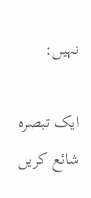نہیں:

ایک تبصرہ شائع کریں